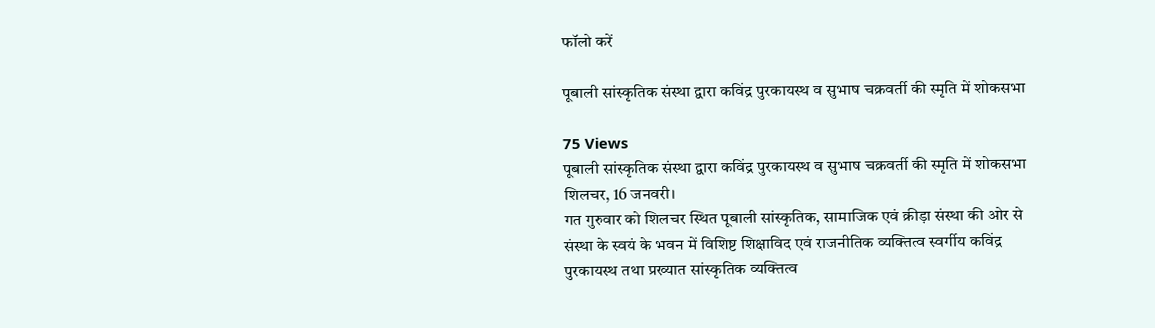फॉलो करें

पूबाली सांस्कृतिक संस्था द्वारा कविंद्र पुरकायस्थ व सुभाष चक्रवर्ती की स्मृति में शोकसभा

75 Views
पूबाली सांस्कृतिक संस्था द्वारा कविंद्र पुरकायस्थ व सुभाष चक्रवर्ती की स्मृति में शोकसभा
शिलचर, 16 जनवरी।
गत गुरुवार को शिलचर स्थित पूबाली सांस्कृतिक, सामाजिक एवं क्रीड़ा संस्था की ओर से संस्था के स्वयं के भवन में विशिष्ट शिक्षाविद एवं राजनीतिक व्यक्तित्व स्वर्गीय कविंद्र पुरकायस्थ तथा प्रख्यात सांस्कृतिक व्यक्तित्व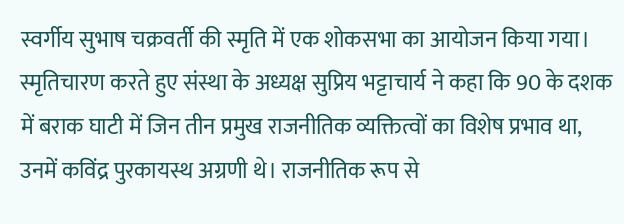स्वर्गीय सुभाष चक्रवर्ती की स्मृति में एक शोकसभा का आयोजन किया गया।
स्मृतिचारण करते हुए संस्था के अध्यक्ष सुप्रिय भट्टाचार्य ने कहा कि 90 के दशक में बराक घाटी में जिन तीन प्रमुख राजनीतिक व्यक्तित्वों का विशेष प्रभाव था, उनमें कविंद्र पुरकायस्थ अग्रणी थे। राजनीतिक रूप से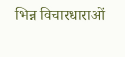भिन्न विचारधाराओं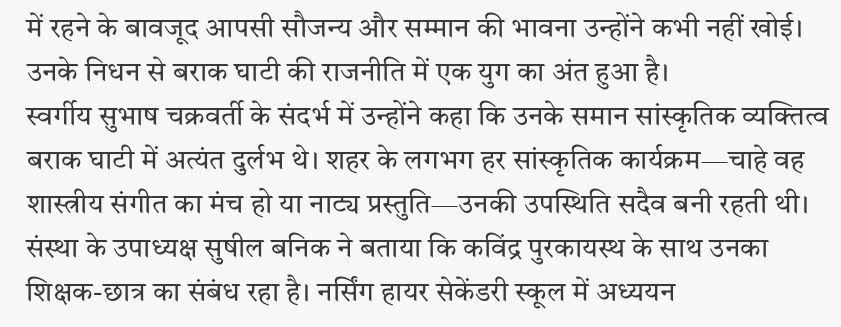में रहने के बावजूद आपसी सौजन्य और सम्मान की भावना उन्होंने कभी नहीं खोई। उनके निधन से बराक घाटी की राजनीति में एक युग का अंत हुआ है।
स्वर्गीय सुभाष चक्रवर्ती के संदर्भ में उन्होंने कहा कि उनके समान सांस्कृतिक व्यक्तित्व बराक घाटी में अत्यंत दुर्लभ थे। शहर के लगभग हर सांस्कृतिक कार्यक्रम—चाहे वह शास्त्रीय संगीत का मंच हो या नाट्य प्रस्तुति—उनकी उपस्थिति सदैव बनी रहती थी।
संस्था के उपाध्यक्ष सुषील बनिक ने बताया कि कविंद्र पुरकायस्थ के साथ उनका शिक्षक-छात्र का संबंध रहा है। नर्सिंग हायर सेकेंडरी स्कूल में अध्ययन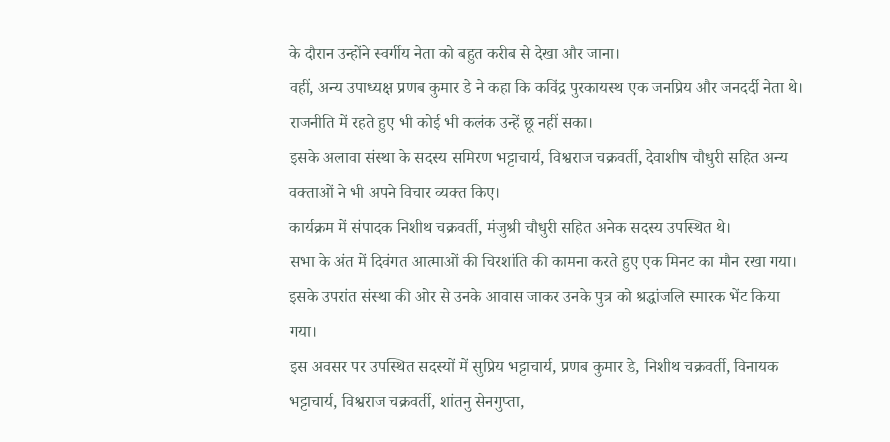के दौरान उन्होंने स्वर्गीय नेता को बहुत करीब से देखा और जाना।
वहीं, अन्य उपाध्यक्ष प्रणब कुमार डे ने कहा कि कविंद्र पुरकायस्थ एक जनप्रिय और जनदर्दी नेता थे। राजनीति में रहते हुए भी कोई भी कलंक उन्हें छू नहीं सका।
इसके अलावा संस्था के सदस्य समिरण भट्टाचार्य, विश्वराज चक्रवर्ती, देवाशीष चौधुरी सहित अन्य वक्ताओं ने भी अपने विचार व्यक्त किए।
कार्यक्रम में संपादक निशीथ चक्रवर्ती, मंजुश्री चौधुरी सहित अनेक सदस्य उपस्थित थे।
सभा के अंत में दिवंगत आत्माओं की चिरशांति की कामना करते हुए एक मिनट का मौन रखा गया।
इसके उपरांत संस्था की ओर से उनके आवास जाकर उनके पुत्र को श्रद्धांजलि स्मारक भेंट किया गया।
इस अवसर पर उपस्थित सदस्यों में सुप्रिय भट्टाचार्य, प्रणब कुमार डे, निशीथ चक्रवर्ती, विनायक भट्टाचार्य, विश्वराज चक्रवर्ती, शांतनु सेनगुप्ता,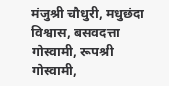मंजुश्री चौधुरी, मधुछंदा विश्वास, बसवदत्ता गोस्वामी, रूपश्री गोस्वामी,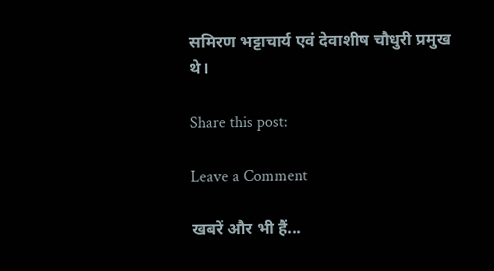समिरण भट्टाचार्य एवं देवाशीष चौधुरी प्रमुख थे।

Share this post:

Leave a Comment

खबरें और भी हैं...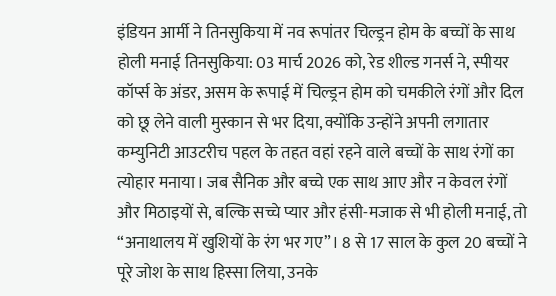इंडियन आर्मी ने तिनसुकिया में नव रूपांतर चिल्ड्रन होम के बच्चों के साथ होली मनाई तिनसुकिया: 03 मार्च 2026 को, रेड शील्ड गनर्स ने, स्पीयर कॉर्प्स के अंडर, असम के रूपाई में चिल्ड्रन होम को चमकीले रंगों और दिल को छू लेने वाली मुस्कान से भर दिया, क्योंकि उन्होंने अपनी लगातार कम्युनिटी आउटरीच पहल के तहत वहां रहने वाले बच्चों के साथ रंगों का त्योहार मनाया। जब सैनिक और बच्चे एक साथ आए और न केवल रंगों और मिठाइयों से, बल्कि सच्चे प्यार और हंसी-मजाक से भी होली मनाई, तो “अनाथालय में खुशियों के रंग भर गए”। 8 से 17 साल के कुल 20 बच्चों ने पूरे जोश के साथ हिस्सा लिया, उनके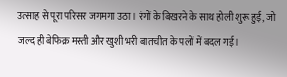उत्साह से पूरा परिसर जगमगा उठा। रंगों के बिखरने के साथ होली शुरू हुई, जो जल्द ही बेफिक्र मस्ती और खुशी भरी बातचीत के पलों में बदल गई।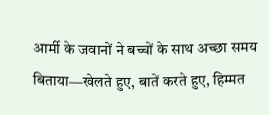आर्मी के जवानों ने बच्चों के साथ अच्छा समय बिताया—खेलते हुए, बातें करते हुए, हिम्मत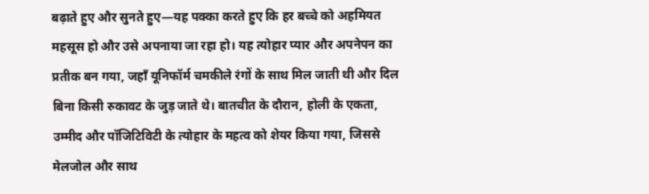बढ़ाते हुए और सुनते हुए—यह पक्का करते हुए कि हर बच्चे को अहमियत महसूस हो और उसे अपनाया जा रहा हो। यह त्योहार प्यार और अपनेपन का प्रतीक बन गया, जहाँ यूनिफॉर्म चमकीले रंगों के साथ मिल जाती थी और दिल बिना किसी रुकावट के जुड़ जाते थे। बातचीत के दौरान, होली के एकता, उम्मीद और पॉजिटिविटी के त्योहार के महत्व को शेयर किया गया, जिससे मेलजोल और साथ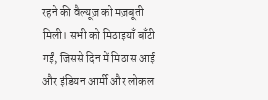रहने की वैल्यूज़ को मज़बूती मिली। सभी को मिठाइयाँ बाँटी गईं, जिससे दिन में मिठास आई और इंडियन आर्मी और लोकल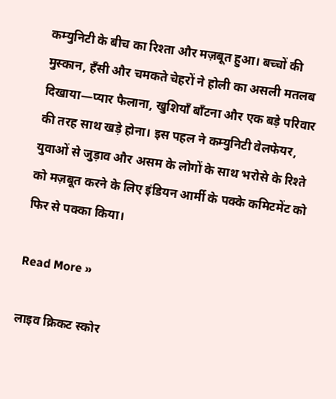कम्युनिटी के बीच का रिश्ता और मज़बूत हुआ। बच्चों की मुस्कान, हँसी और चमकते चेहरों ने होली का असली मतलब दिखाया—प्यार फैलाना, खुशियाँ बाँटना और एक बड़े परिवार की तरह साथ खड़े होना। इस पहल ने कम्युनिटी वेलफेयर, युवाओं से जुड़ाव और असम के लोगों के साथ भरोसे के रिश्ते को मज़बूत करने के लिए इंडियन आर्मी के पक्के कमिटमेंट को फिर से पक्का किया।

Read More »

लाइव क्रिकट स्कोर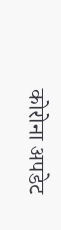कोरोना अपडेट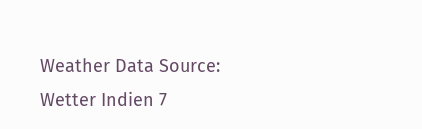Weather Data Source: Wetter Indien 7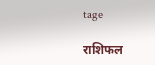tage

राशिफल